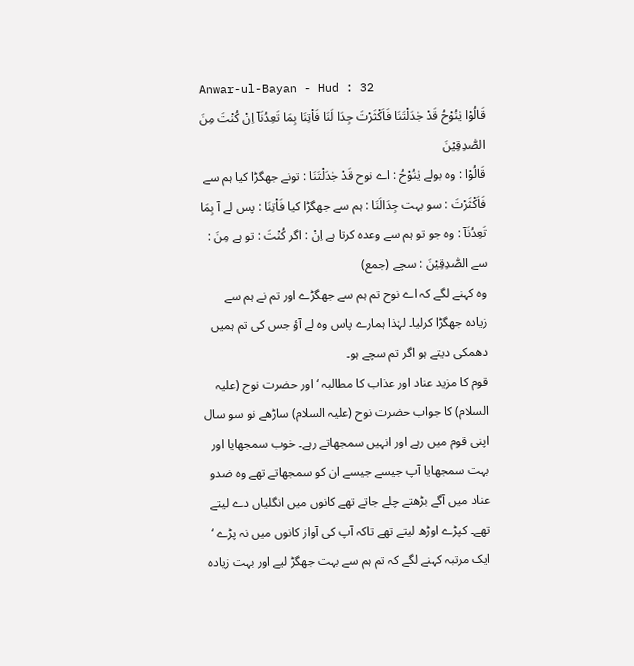Anwar-ul-Bayan - Hud : 32
قَالُوْا یٰنُوْحُ قَدْ جٰدَلْتَنَا فَاَكْثَرْتَ جِدَا لَنَا فَاْتِنَا بِمَا تَعِدُنَاۤ اِنْ كُنْتَ مِنَ الصّٰدِقِیْنَ
قَالُوْا : وہ بولے يٰنُوْحُ : اے نوح قَدْ جٰدَلْتَنَا : تونے جھگڑا کیا ہم سے فَاَكْثَرْتَ : سو بہت جِدَالَنَا : ہم سے جھگڑا کیا فَاْتِنَا : پس لے آ بِمَا تَعِدُنَآ : وہ جو تو ہم سے وعدہ کرتا ہے اِنْ : اگر كُنْتَ : تو ہے مِنَ : سے الصّٰدِقِيْنَ : سچے (جمع)
وہ کہنے لگے کہ اے نوح تم ہم سے جھگڑے اور تم نے ہم سے زیادہ جھگڑا کرلیا۔ لہٰذا ہمارے پاس وہ لے آؤ جس کی تم ہمیں دھمکی دیتے ہو اگر تم سچے ہو۔
قوم کا مزید عناد اور عذاب کا مطالبہ ‘ اور حضرت نوح (علیہ السلام) کا جواب حضرت نوح (علیہ السلام) ساڑھے نو سو سال اپنی قوم میں رہے اور انہیں سمجھاتے رہے۔ خوب سمجھایا اور بہت سمجھایا آپ جیسے جیسے ان کو سمجھاتے تھے وہ ضدو عناد میں آگے بڑھتے چلے جاتے تھے کانوں میں انگلیاں دے لیتے تھے۔ کپڑے اوڑھ لیتے تھے تاکہ آپ کی آواز کانوں میں نہ پڑے ‘ ایک مرتبہ کہنے لگے کہ تم ہم سے بہت جھگڑ لیے اور بہت زیادہ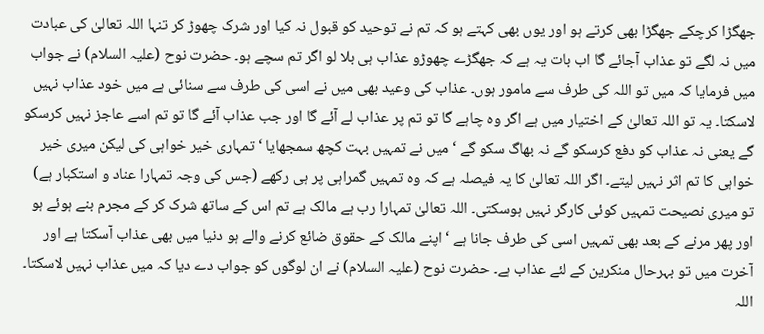جھگڑا کرچکے جھگڑا بھی کرتے ہو اور یوں بھی کہتے ہو کہ تم نے توحید کو قبول نہ کیا اور شرک چھوڑ کر تنہا اللہ تعالیٰ کی عبادت میں نہ لگے تو عذاب آجائے گا اب بات یہ ہے کہ جھگڑے چھوڑو عذاب ہی بلا لو اگر تم سچے ہو۔ حضرت نوح (علیہ السلام) نے جواب میں فرمایا کہ میں تو اللہ کی طرف سے مامور ہوں۔ عذاب کی وعید بھی میں نے اسی کی طرف سے سنائی ہے میں خود عذاب نہیں لاسکتا۔ یہ تو اللہ تعالیٰ کے اختیار میں ہے اگر وہ چاہے گا تو تم پر عذاب لے آئے گا اور جب عذاب آئے گا تو تم اسے عاجز نہیں کرسکو گے یعنی نہ عذاب کو دفع کرسکو گے نہ بھاگ سکو گے ‘ میں نے تمہیں بہت کچھ سمجھایا ‘ تمہاری خیر خواہی کی لیکن میری خیر خواہی کا تم اثر نہیں لیتے۔ اگر اللہ تعالیٰ کا یہ فیصلہ ہے کہ وہ تمہیں گمراہی پر ہی رکھے (جس کی وجہ تمہارا عناد و استکبار ہے) تو میری نصیحت تمہیں کوئی کارگر نہیں ہوسکتی۔ اللہ تعالیٰ تمہارا رب ہے مالک ہے تم اس کے ساتھ شرک کر کے مجرم بنے ہوئے ہو اور پھر مرنے کے بعد بھی تمہیں اسی کی طرف جانا ہے ‘ اپنے مالک کے حقوق ضائع کرنے والے ہو دنیا میں بھی عذاب آسکتا ہے اور آخرت میں تو بہرحال منکرین کے لئے عذاب ہے۔ حضرت نوح (علیہ السلام) نے ان لوگوں کو جواب دے دیا کہ میں عذاب نہیں لاسکتا۔ اللہ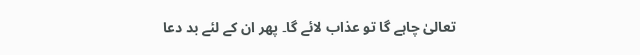تعالیٰ چاہے گا تو عذاب لائے گا۔ پھر ان کے لئے بد دعا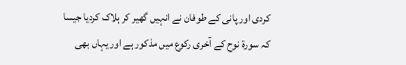کردی اور پانی کے طوفان نے انہیں گھیر کر ہلاک کردیا جیسا کہ سورة نوح کے آخری رکوع میں مذکور ہے اور یہاں بھی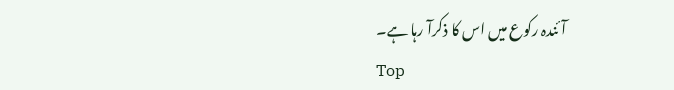آئندہ رکوع میں اس کا ذکرآ رہا ہے۔
Top